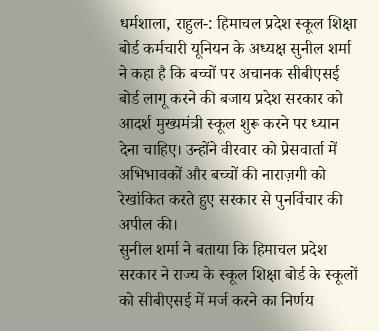धर्मशाला, राहुल-: हिमाचल प्रदेश स्कूल शिक्षा बोर्ड कर्मचारी यूनियन के अध्यक्ष सुनील शर्मा ने कहा है कि बच्चों पर अचानक सीबीएसई बोर्ड लागू करने की बजाय प्रदेश सरकार को आदर्श मुख्यमंत्री स्कूल शुरू करने पर ध्यान देना चाहिए। उन्होंने वीरवार को प्रेसवार्ता में अभिभावकों और बच्चों की नाराज़गी को रेखांकित करते हुए सरकार से पुनर्विचार की अपील की।
सुनील शर्मा ने बताया कि हिमाचल प्रदेश सरकार ने राज्य के स्कूल शिक्षा बोर्ड के स्कूलों को सीबीएसई में मर्ज करने का निर्णय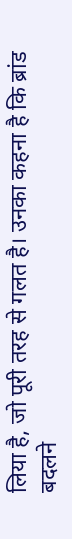लिया है, जो पूरी तरह से गलत है। उनका कहना है कि ब्रांड बदलने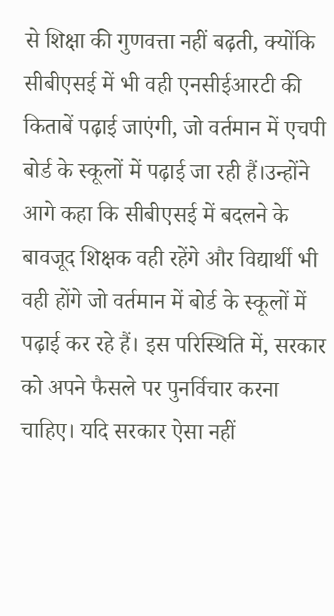से शिक्षा की गुणवत्ता नहीं बढ़ती, क्योंकि सीबीएसई में भी वही एनसीईआरटी की किताबें पढ़ाई जाएंगी, जो वर्तमान में एचपी बोर्ड के स्कूलों में पढ़ाई जा रही हैं।उन्होंने आगे कहा कि सीबीएसई में बदलने के बावजूद शिक्षक वही रहेंगे और विद्यार्थी भी वही होंगे जो वर्तमान में बोर्ड के स्कूलों में पढ़ाई कर रहे हैं। इस परिस्थिति में, सरकार को अपने फैसले पर पुनर्विचार करना चाहिए। यदि सरकार ऐसा नहीं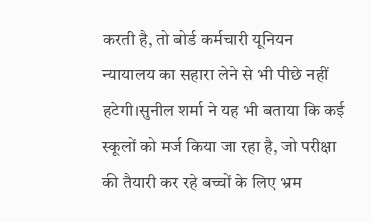करती है, तो बोर्ड कर्मचारी यूनियन न्यायालय का सहारा लेने से भी पीछे नहीं हटेगी।सुनील शर्मा ने यह भी बताया कि कई स्कूलों को मर्ज किया जा रहा है, जो परीक्षा की तैयारी कर रहे बच्चों के लिए भ्रम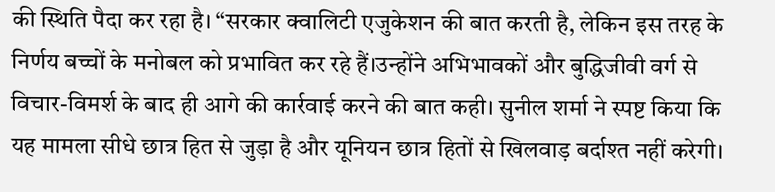की स्थिति पैदा कर रहा है। “सरकार क्वालिटी एजुकेशन की बात करती है, लेकिन इस तरह के निर्णय बच्चों के मनोबल को प्रभावित कर रहे हैं।उन्होंने अभिभावकों और बुद्धिजीवी वर्ग से विचार-विमर्श के बाद ही आगे की कार्रवाई करने की बात कही। सुनील शर्मा ने स्पष्ट किया कि यह मामला सीधे छात्र हित से जुड़ा है और यूनियन छात्र हितों से खिलवाड़ बर्दाश्त नहीं करेगी।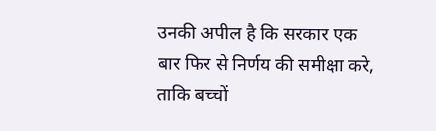उनकी अपील है कि सरकार एक बार फिर से निर्णय की समीक्षा करे, ताकि बच्चों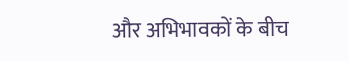और अभिभावकों के बीच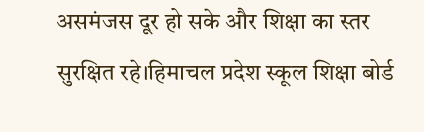असमंजस दूर हो सके और शिक्षा का स्तर सुरक्षित रहे।हिमाचल प्रदेश स्कूल शिक्षा बोर्ड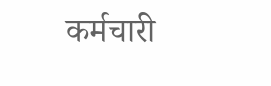कर्मचारी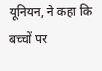यूनियन, ने कहा कि बच्चों पर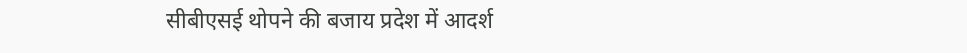सीबीएसई थोपने की बजाय प्रदेश में आदर्श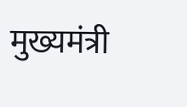मुख्यमंत्री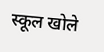स्कूल खोले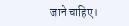जाने चाहिए।